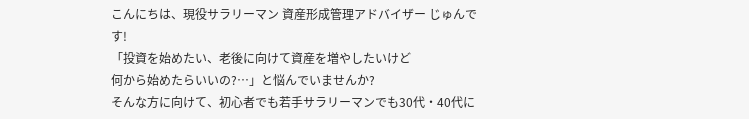こんにちは、現役サラリーマン 資産形成管理アドバイザー じゅんです!
「投資を始めたい、老後に向けて資産を増やしたいけど
何から始めたらいいの?…」と悩んでいませんか?
そんな方に向けて、初心者でも若手サラリーマンでも30代・40代に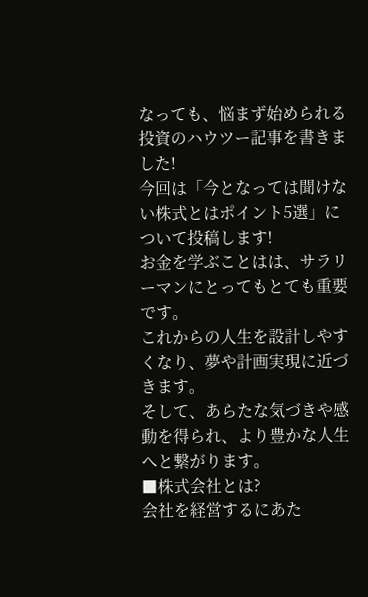なっても、悩まず始められる投資のハウツー記事を書きました!
今回は「今となっては聞けない株式とはポイント5選」について投稿します!
お金を学ぶことはは、サラリーマンにとってもとても重要です。
これからの人生を設計しやすくなり、夢や計画実現に近づきます。
そして、あらたな気づきや感動を得られ、より豊かな人生へと繋がります。
■株式会社とは?
会社を経営するにあた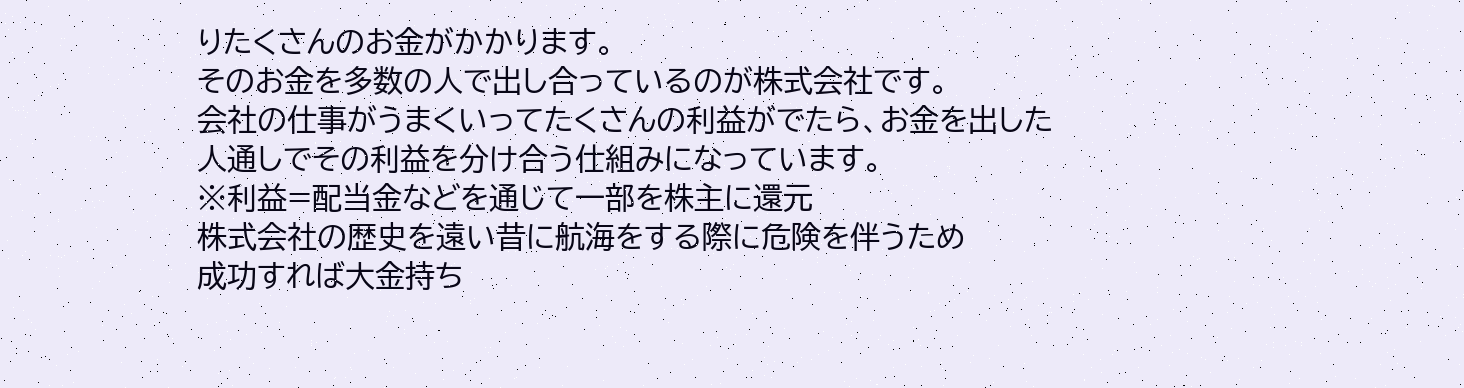りたくさんのお金がかかります。
そのお金を多数の人で出し合っているのが株式会社です。
会社の仕事がうまくいってたくさんの利益がでたら、お金を出した
人通しでその利益を分け合う仕組みになっています。
※利益=配当金などを通じて一部を株主に還元
株式会社の歴史を遠い昔に航海をする際に危険を伴うため
成功すれば大金持ち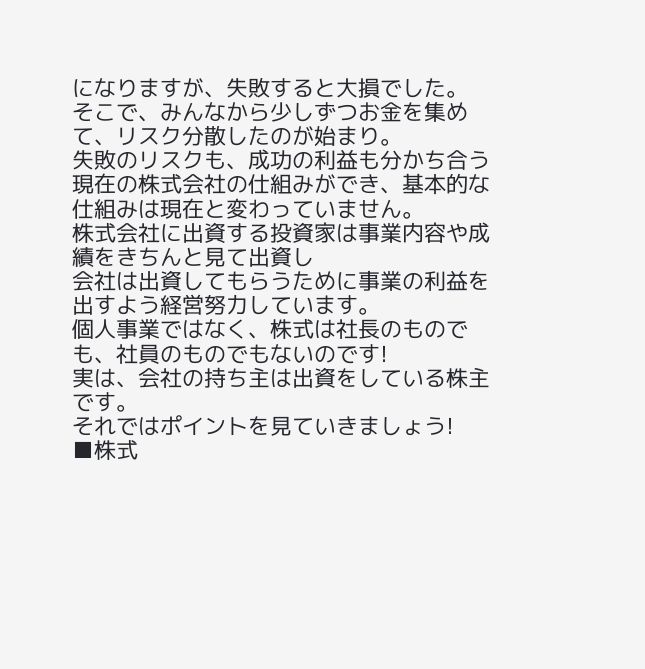になりますが、失敗すると大損でした。
そこで、みんなから少しずつお金を集めて、リスク分散したのが始まり。
失敗のリスクも、成功の利益も分かち合う現在の株式会社の仕組みができ、基本的な仕組みは現在と変わっていません。
株式会社に出資する投資家は事業内容や成績をきちんと見て出資し
会社は出資してもらうために事業の利益を出すよう経営努力しています。
個人事業ではなく、株式は社長のものでも、社員のものでもないのです!
実は、会社の持ち主は出資をしている株主です。
それではポイントを見ていきましょう!
■株式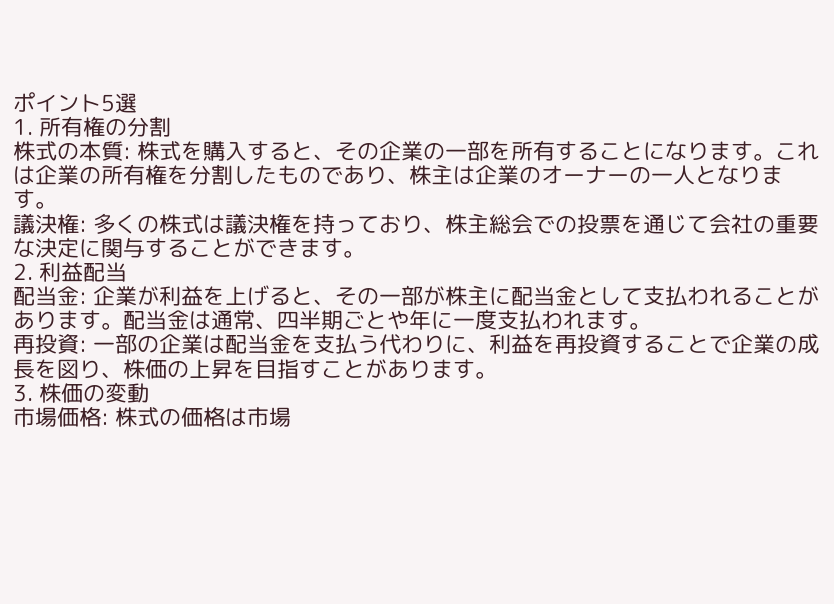ポイント5選
1. 所有権の分割
株式の本質: 株式を購入すると、その企業の一部を所有することになります。これは企業の所有権を分割したものであり、株主は企業のオーナーの一人となります。
議決権: 多くの株式は議決権を持っており、株主総会での投票を通じて会社の重要な決定に関与することができます。
2. 利益配当
配当金: 企業が利益を上げると、その一部が株主に配当金として支払われることがあります。配当金は通常、四半期ごとや年に一度支払われます。
再投資: 一部の企業は配当金を支払う代わりに、利益を再投資することで企業の成長を図り、株価の上昇を目指すことがあります。
3. 株価の変動
市場価格: 株式の価格は市場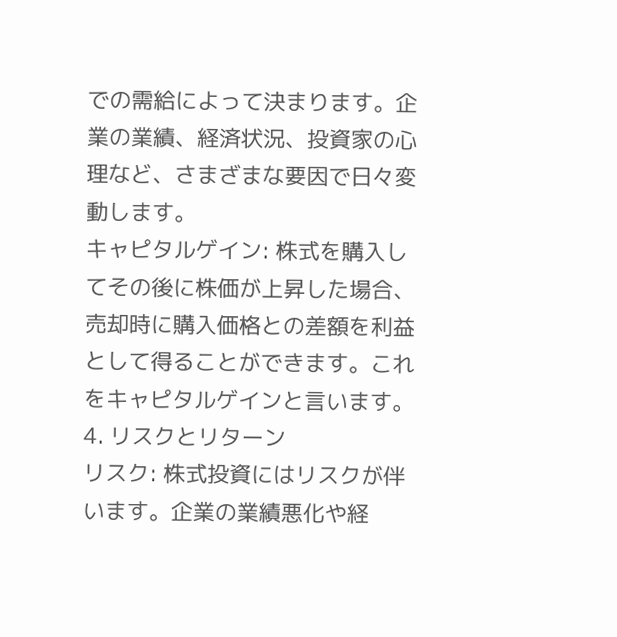での需給によって決まります。企業の業績、経済状況、投資家の心理など、さまざまな要因で日々変動します。
キャピタルゲイン: 株式を購入してその後に株価が上昇した場合、売却時に購入価格との差額を利益として得ることができます。これをキャピタルゲインと言います。
4. リスクとリターン
リスク: 株式投資にはリスクが伴います。企業の業績悪化や経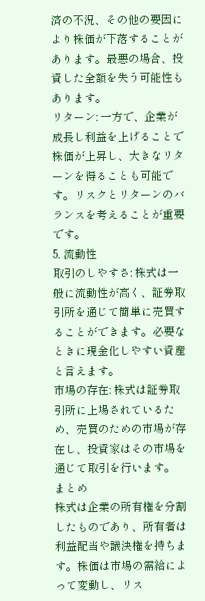済の不況、その他の要因により株価が下落することがあります。最悪の場合、投資した全額を失う可能性もあります。
リターン: 一方で、企業が成長し利益を上げることで株価が上昇し、大きなリターンを得ることも可能です。リスクとリターンのバランスを考えることが重要です。
5. 流動性
取引のしやすさ: 株式は一般に流動性が高く、証券取引所を通じて簡単に売買することができます。必要なときに現金化しやすい資産と言えます。
市場の存在: 株式は証券取引所に上場されているため、売買のための市場が存在し、投資家はその市場を通じて取引を行います。
まとめ
株式は企業の所有権を分割したものであり、所有者は利益配当や議決権を持ちます。株価は市場の需給によって変動し、リス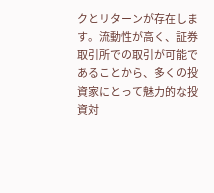クとリターンが存在します。流動性が高く、証券取引所での取引が可能であることから、多くの投資家にとって魅力的な投資対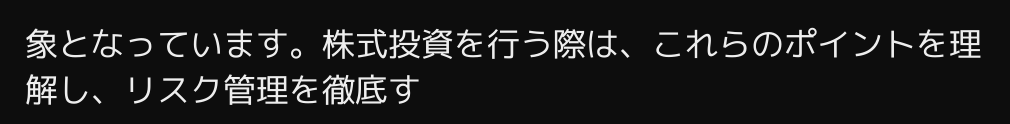象となっています。株式投資を行う際は、これらのポイントを理解し、リスク管理を徹底す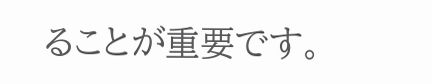ることが重要です。